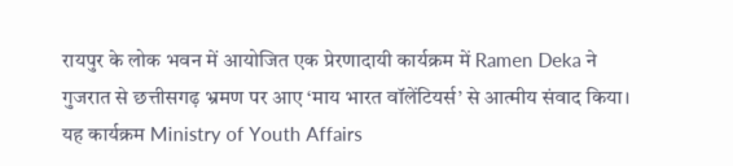रायपुर के लोक भवन में आयोजित एक प्रेरणादायी कार्यक्रम में Ramen Deka ने गुजरात से छत्तीसगढ़ भ्रमण पर आए ‘माय भारत वॉलेंटियर्स’ से आत्मीय संवाद किया। यह कार्यक्रम Ministry of Youth Affairs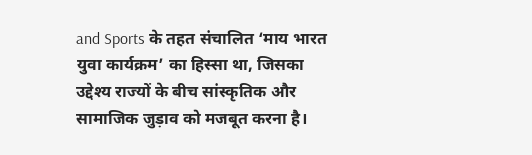and Sports के तहत संचालित ‘माय भारत युवा कार्यक्रम’ का हिस्सा था, जिसका उद्देश्य राज्यों के बीच सांस्कृतिक और सामाजिक जुड़ाव को मजबूत करना है।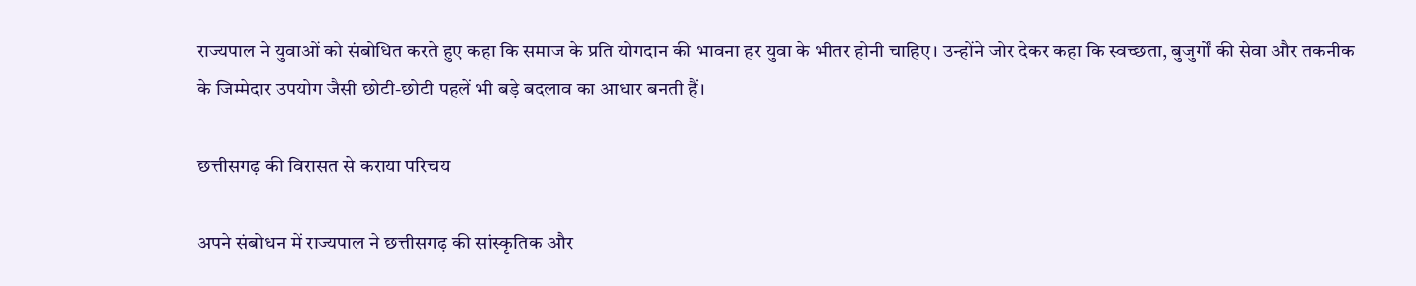राज्यपाल ने युवाओं को संबोधित करते हुए कहा कि समाज के प्रति योगदान की भावना हर युवा के भीतर होनी चाहिए। उन्होंने जोर देकर कहा कि स्वच्छता, बुजुर्गों की सेवा और तकनीक के जिम्मेदार उपयोग जैसी छोटी-छोटी पहलें भी बड़े बदलाव का आधार बनती हैं।

छत्तीसगढ़ की विरासत से कराया परिचय

अपने संबोधन में राज्यपाल ने छत्तीसगढ़ की सांस्कृतिक और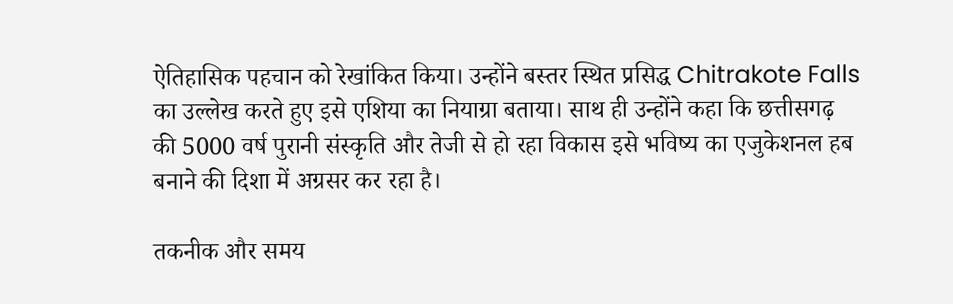ऐतिहासिक पहचान को रेखांकित किया। उन्होंने बस्तर स्थित प्रसिद्ध Chitrakote Falls का उल्लेख करते हुए इसे एशिया का नियाग्रा बताया। साथ ही उन्होंने कहा कि छत्तीसगढ़ की 5000 वर्ष पुरानी संस्कृति और तेजी से हो रहा विकास इसे भविष्य का एजुकेशनल हब बनाने की दिशा में अग्रसर कर रहा है।

तकनीक और समय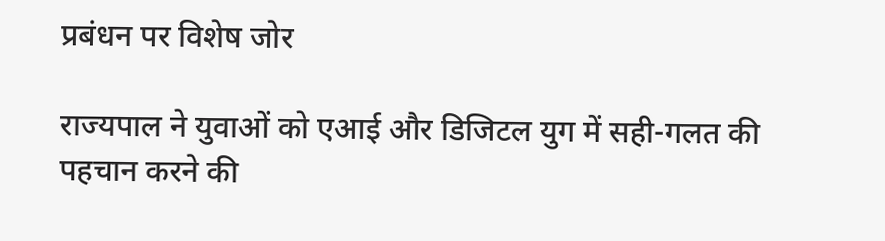प्रबंधन पर विशेष जोर

राज्यपाल ने युवाओं को एआई और डिजिटल युग में सही-गलत की पहचान करने की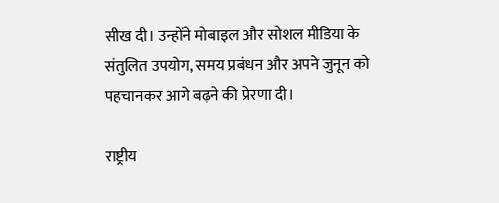सीख दी। उन्होंने मोबाइल और सोशल मीडिया के संतुलित उपयोग, समय प्रबंधन और अपने जुनून को पहचानकर आगे बढ़ने की प्रेरणा दी।

राष्ट्रीय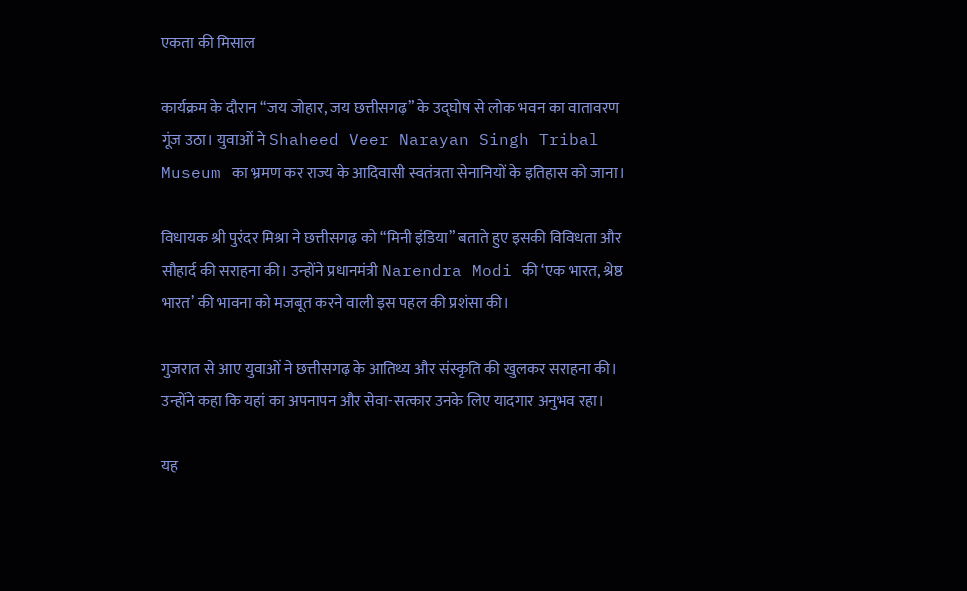एकता की मिसाल

कार्यक्रम के दौरान “जय जोहार, जय छत्तीसगढ़” के उद्घोष से लोक भवन का वातावरण गूंज उठा। युवाओं ने Shaheed Veer Narayan Singh Tribal Museum का भ्रमण कर राज्य के आदिवासी स्वतंत्रता सेनानियों के इतिहास को जाना।

विधायक श्री पुरंदर मिश्रा ने छत्तीसगढ़ को “मिनी इंडिया” बताते हुए इसकी विविधता और सौहार्द की सराहना की। उन्होंने प्रधानमंत्री Narendra Modi की ‘एक भारत, श्रेष्ठ भारत’ की भावना को मजबूत करने वाली इस पहल की प्रशंसा की।

गुजरात से आए युवाओं ने छत्तीसगढ़ के आतिथ्य और संस्कृति की खुलकर सराहना की। उन्होंने कहा कि यहां का अपनापन और सेवा-सत्कार उनके लिए यादगार अनुभव रहा।

यह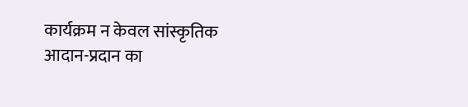कार्यक्रम न केवल सांस्कृतिक आदान-प्रदान का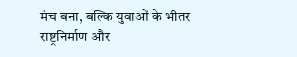मंच बना, बल्कि युवाओं के भीतर राष्ट्रनिर्माण और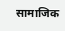सामाजिक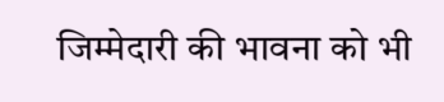जिम्मेदारी की भावना को भी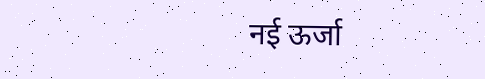नई ऊर्जा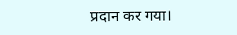प्रदान कर गया।